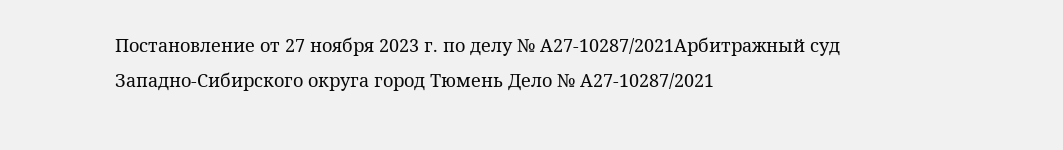Постановление от 27 ноября 2023 г. по делу № А27-10287/2021Арбитражный суд Западно-Сибирского округа город Тюмень Дело № А27-10287/2021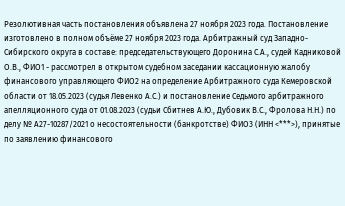Резолютивная часть постановления объявлена 27 ноября 2023 года. Постановление изготовлено в полном объёме 27 ноября 2023 года. Арбитражный суд Западно-Сибирского округа в составе: председательствующего Доронина С.А., судей Кадниковой О.В., ФИО1 - рассмотрел в открытом судебном заседании кассационную жалобу финансового управляющего ФИО2 на определение Арбитражного суда Кемеровской области от 18.05.2023 (судья Левенко А.С.) и постановление Седьмого арбитражного апелляционного суда от 01.08.2023 (судьи Сбитнев А.Ю., Дубовик В.С., Фролова Н.Н.) по делу № А27-10287/2021 о несостоятельности (банкротстве) ФИО3 (ИНН <***>), принятые по заявлению финансового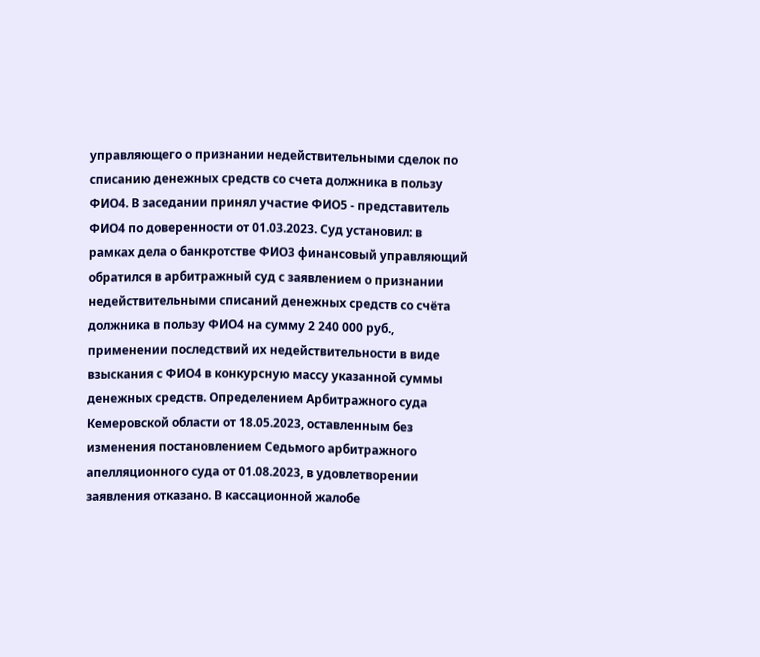управляющего о признании недействительными сделок по списанию денежных средств со счета должника в пользу ФИО4. В заседании принял участие ФИО5 - представитель ФИО4 по доверенности от 01.03.2023. Суд установил: в рамках дела о банкротстве ФИО3 финансовый управляющий обратился в арбитражный суд с заявлением о признании недействительными списаний денежных средств со счёта должника в пользу ФИО4 на сумму 2 240 000 руб., применении последствий их недействительности в виде взыскания с ФИО4 в конкурсную массу указанной суммы денежных средств. Определением Арбитражного суда Кемеровской области от 18.05.2023, оставленным без изменения постановлением Седьмого арбитражного апелляционного суда от 01.08.2023, в удовлетворении заявления отказано. В кассационной жалобе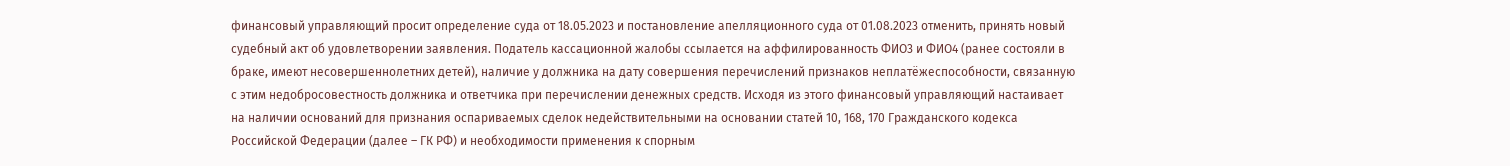финансовый управляющий просит определение суда от 18.05.2023 и постановление апелляционного суда от 01.08.2023 отменить, принять новый судебный акт об удовлетворении заявления. Податель кассационной жалобы ссылается на аффилированность ФИО3 и ФИО4 (ранее состояли в браке, имеют несовершеннолетних детей), наличие у должника на дату совершения перечислений признаков неплатёжеспособности, связанную с этим недобросовестность должника и ответчика при перечислении денежных средств. Исходя из этого финансовый управляющий настаивает на наличии оснований для признания оспариваемых сделок недействительными на основании статей 10, 168, 170 Гражданского кодекса Российской Федерации (далее – ГК РФ) и необходимости применения к спорным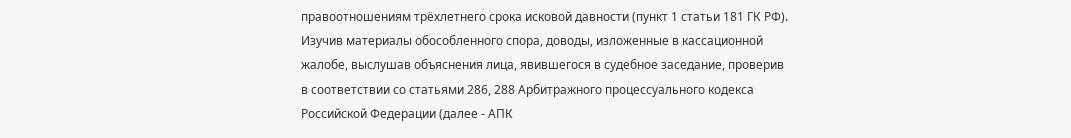правоотношениям трёхлетнего срока исковой давности (пункт 1 статьи 181 ГК РФ). Изучив материалы обособленного спора, доводы, изложенные в кассационной жалобе, выслушав объяснения лица, явившегося в судебное заседание, проверив в соответствии со статьями 286, 288 Арбитражного процессуального кодекса Российской Федерации (далее - АПК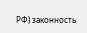РФ) законность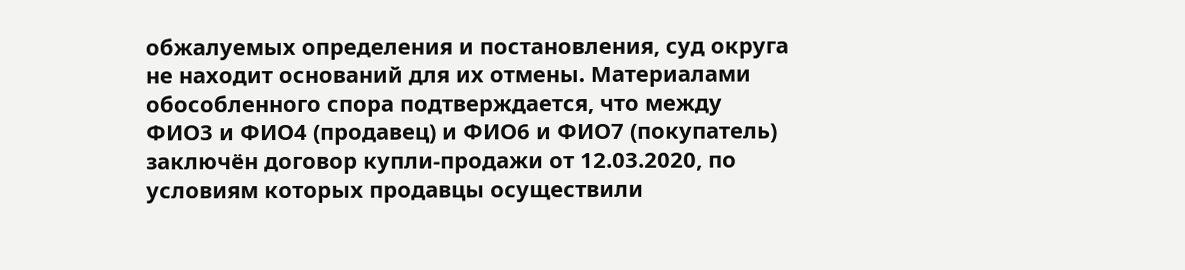обжалуемых определения и постановления, суд округа не находит оснований для их отмены. Материалами обособленного спора подтверждается, что между ФИО3 и ФИО4 (продавец) и ФИО6 и ФИО7 (покупатель) заключён договор купли-продажи от 12.03.2020, по условиям которых продавцы осуществили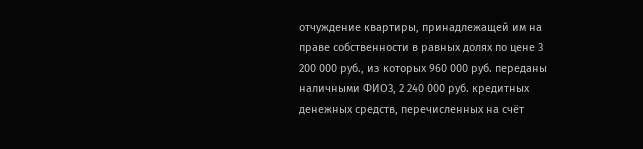отчуждение квартиры, принадлежащей им на праве собственности в равных долях по цене 3 200 000 руб., из которых 960 000 руб. переданы наличными ФИО3, 2 240 000 руб. кредитных денежных средств, перечисленных на счёт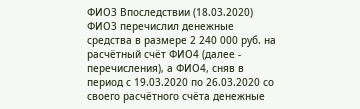ФИО3 Впоследствии (18.03.2020) ФИО3 перечислил денежные средства в размере 2 240 000 руб. на расчётный счёт ФИО4 (далее - перечисления), а ФИО4, сняв в период с 19.03.2020 по 26.03.2020 со своего расчётного счёта денежные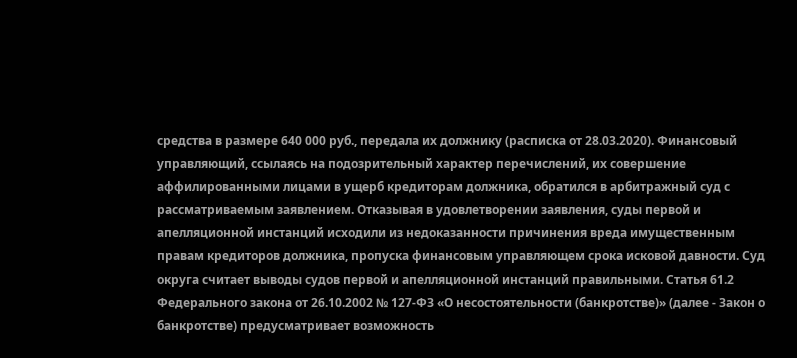средства в размере 640 000 руб., передала их должнику (расписка от 28.03.2020). Финансовый управляющий, ссылаясь на подозрительный характер перечислений, их совершение аффилированными лицами в ущерб кредиторам должника, обратился в арбитражный суд с рассматриваемым заявлением. Отказывая в удовлетворении заявления, суды первой и апелляционной инстанций исходили из недоказанности причинения вреда имущественным правам кредиторов должника, пропуска финансовым управляющем срока исковой давности. Суд округа считает выводы судов первой и апелляционной инстанций правильными. Статья 61.2 Федерального закона от 26.10.2002 № 127-ФЗ «О несостоятельности (банкротстве)» (далее - Закон о банкротстве) предусматривает возможность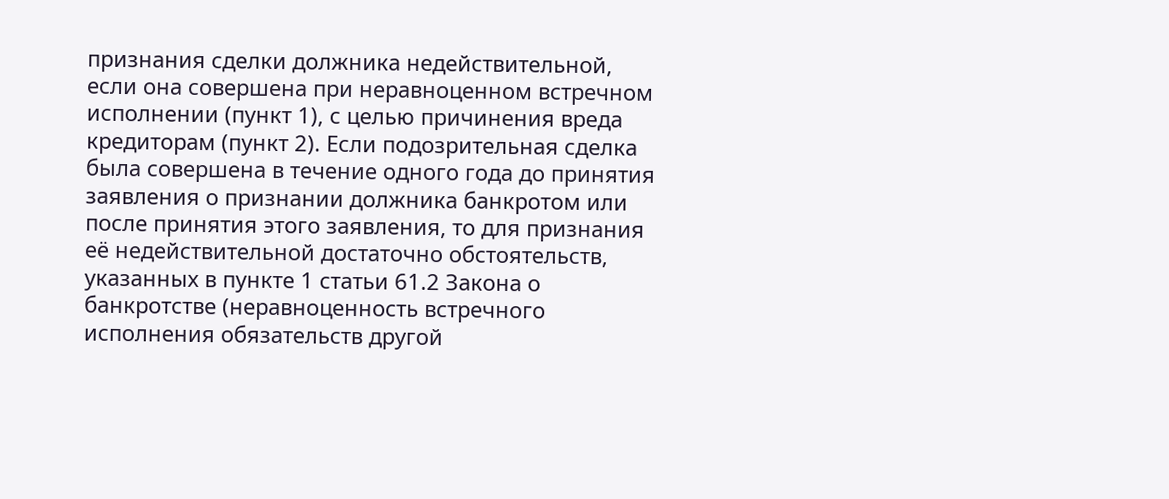признания сделки должника недействительной, если она совершена при неравноценном встречном исполнении (пункт 1), с целью причинения вреда кредиторам (пункт 2). Если подозрительная сделка была совершена в течение одного года до принятия заявления о признании должника банкротом или после принятия этого заявления, то для признания её недействительной достаточно обстоятельств, указанных в пункте 1 статьи 61.2 Закона о банкротстве (неравноценность встречного исполнения обязательств другой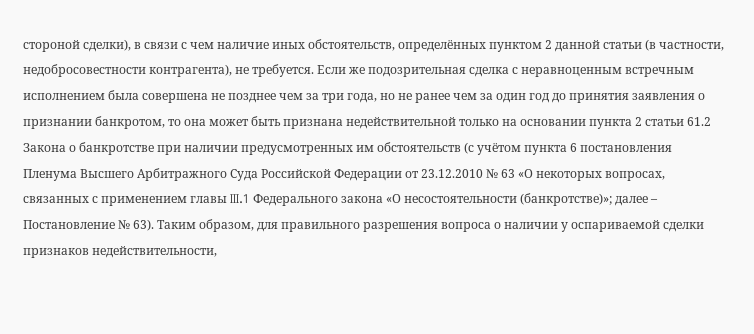стороной сделки), в связи с чем наличие иных обстоятельств, определённых пунктом 2 данной статьи (в частности, недобросовестности контрагента), не требуется. Если же подозрительная сделка с неравноценным встречным исполнением была совершена не позднее чем за три года, но не ранее чем за один год до принятия заявления о признании банкротом, то она может быть признана недействительной только на основании пункта 2 статьи 61.2 Закона о банкротстве при наличии предусмотренных им обстоятельств (с учётом пункта 6 постановления Пленума Высшего Арбитражного Суда Российской Федерации от 23.12.2010 № 63 «О некоторых вопросах, связанных с применением главы III.1 Федерального закона «О несостоятельности (банкротстве)»; далее – Постановление № 63). Таким образом, для правильного разрешения вопроса о наличии у оспариваемой сделки признаков недействительности,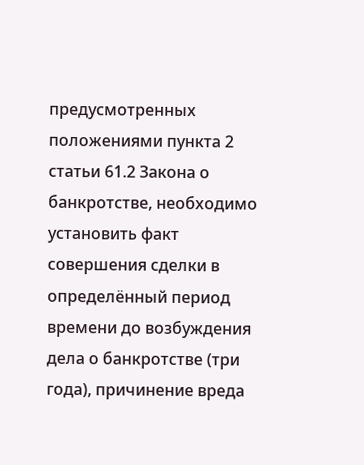предусмотренных положениями пункта 2 статьи 61.2 Закона о банкротстве, необходимо установить факт совершения сделки в определённый период времени до возбуждения дела о банкротстве (три года), причинение вреда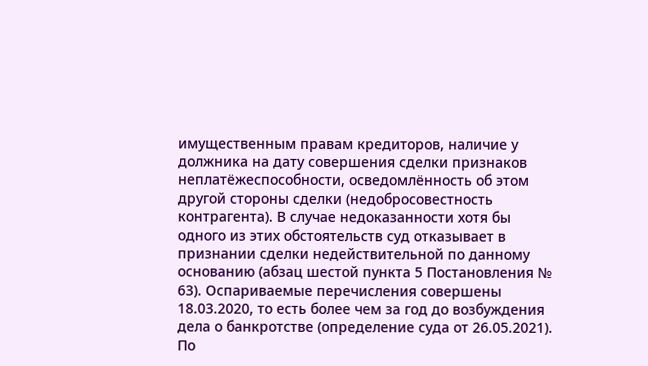имущественным правам кредиторов, наличие у должника на дату совершения сделки признаков неплатёжеспособности, осведомлённость об этом другой стороны сделки (недобросовестность контрагента). В случае недоказанности хотя бы одного из этих обстоятельств суд отказывает в признании сделки недействительной по данному основанию (абзац шестой пункта 5 Постановления № 63). Оспариваемые перечисления совершены 18.03.2020, то есть более чем за год до возбуждения дела о банкротстве (определение суда от 26.05.2021). По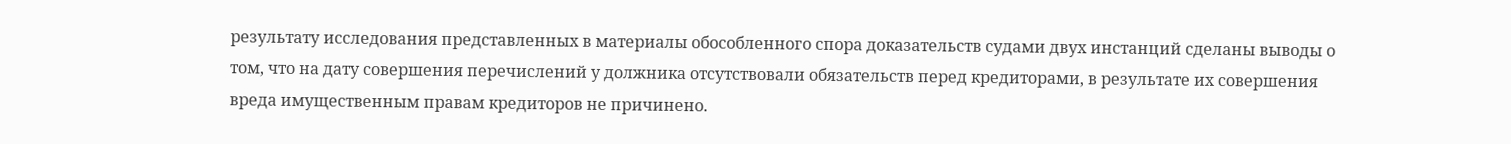результату исследования представленных в материалы обособленного спора доказательств судами двух инстанций сделаны выводы о том, что на дату совершения перечислений у должника отсутствовали обязательств перед кредиторами, в результате их совершения вреда имущественным правам кредиторов не причинено.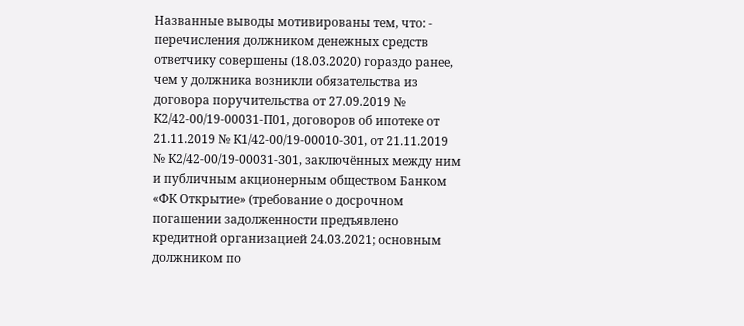Названные выводы мотивированы тем, что: - перечисления должником денежных средств ответчику совершены (18.03.2020) гораздо ранее, чем у должника возникли обязательства из договора поручительства от 27.09.2019 № К2/42-00/19-00031-П01, договоров об ипотеке от 21.11.2019 № К1/42-00/19-00010-З01, от 21.11.2019 № К2/42-00/19-00031-З01, заключённых между ним и публичным акционерным обществом Банком «ФК Открытие» (требование о досрочном погашении задолженности предъявлено кредитной организацией 24.03.2021; основным должником по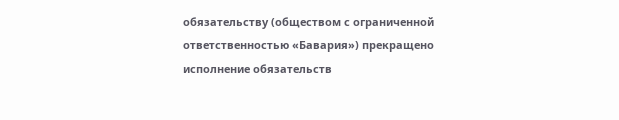обязательству (обществом с ограниченной ответственностью «Бавария») прекращено исполнение обязательств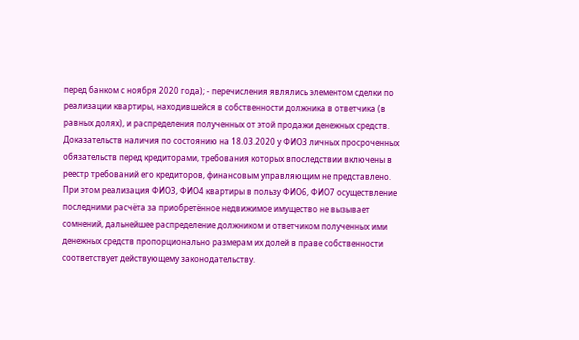перед банком с ноября 2020 года); - перечисления являлись элементом сделки по реализации квартиры, находившейся в собственности должника в ответчика (в равных долях), и распределения полученных от этой продажи денежных средств. Доказательств наличия по состоянию на 18.03.2020 у ФИО3 личных просроченных обязательств перед кредиторами, требования которых впоследствии включены в реестр требований его кредиторов, финансовым управляющим не представлено. При этом реализация ФИО3, ФИО4 квартиры в пользу ФИО6, ФИО7 осуществление последними расчёта за приобретённое недвижимое имущество не вызывает сомнений, дальнейшее распределение должником и ответчиком полученных ими денежных средств пропорционально размерам их долей в праве собственности соответствует действующему законодательству.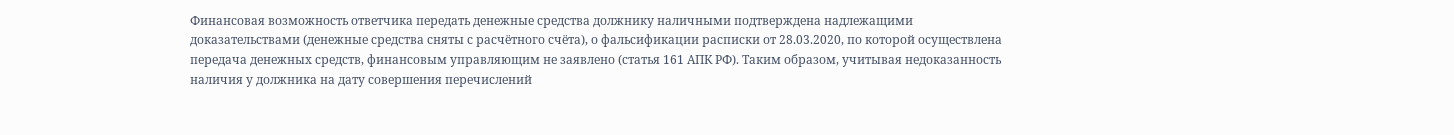Финансовая возможность ответчика передать денежные средства должнику наличными подтверждена надлежащими доказательствами (денежные средства сняты с расчётного счёта), о фальсификации расписки от 28.03.2020, по которой осуществлена передача денежных средств, финансовым управляющим не заявлено (статья 161 АПК РФ). Таким образом, учитывая недоказанность наличия у должника на дату совершения перечислений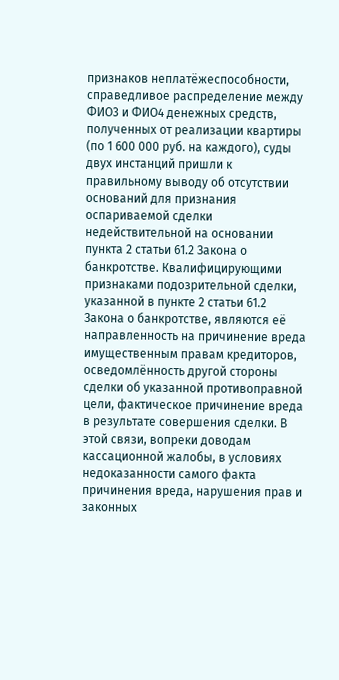признаков неплатёжеспособности, справедливое распределение между ФИО3 и ФИО4 денежных средств, полученных от реализации квартиры (по 1 600 000 руб. на каждого), суды двух инстанций пришли к правильному выводу об отсутствии оснований для признания оспариваемой сделки недействительной на основании пункта 2 статьи 61.2 Закона о банкротстве. Квалифицирующими признаками подозрительной сделки, указанной в пункте 2 статьи 61.2 Закона о банкротстве, являются её направленность на причинение вреда имущественным правам кредиторов, осведомлённость другой стороны сделки об указанной противоправной цели, фактическое причинение вреда в результате совершения сделки. В этой связи, вопреки доводам кассационной жалобы, в условиях недоказанности самого факта причинения вреда, нарушения прав и законных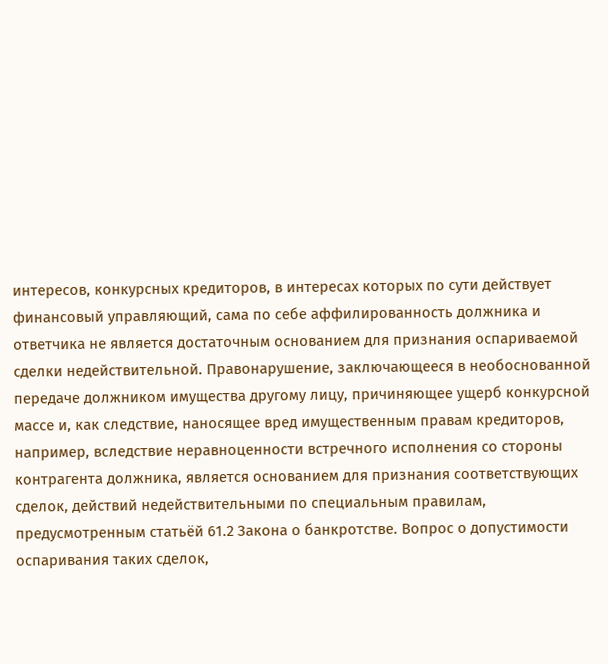интересов, конкурсных кредиторов, в интересах которых по сути действует финансовый управляющий, сама по себе аффилированность должника и ответчика не является достаточным основанием для признания оспариваемой сделки недействительной. Правонарушение, заключающееся в необоснованной передаче должником имущества другому лицу, причиняющее ущерб конкурсной массе и, как следствие, наносящее вред имущественным правам кредиторов, например, вследствие неравноценности встречного исполнения со стороны контрагента должника, является основанием для признания соответствующих сделок, действий недействительными по специальным правилам, предусмотренным статьёй 61.2 Закона о банкротстве. Вопрос о допустимости оспаривания таких сделок,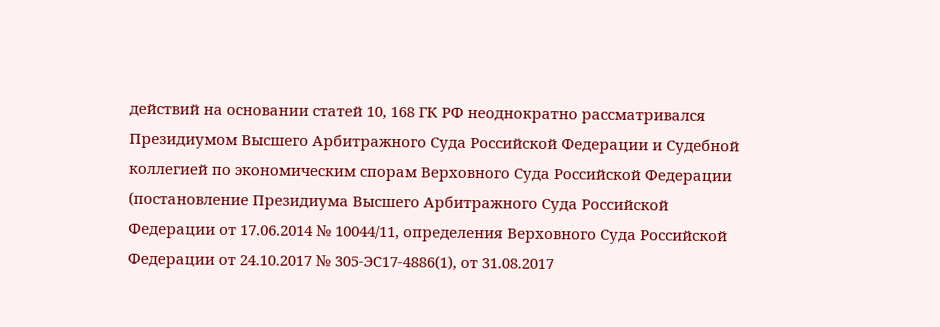действий на основании статей 10, 168 ГК РФ неоднократно рассматривался Президиумом Высшего Арбитражного Суда Российской Федерации и Судебной коллегией по экономическим спорам Верховного Суда Российской Федерации (постановление Президиума Высшего Арбитражного Суда Российской Федерации от 17.06.2014 № 10044/11, определения Верховного Суда Российской Федерации от 24.10.2017 № 305-ЭС17-4886(1), от 31.08.2017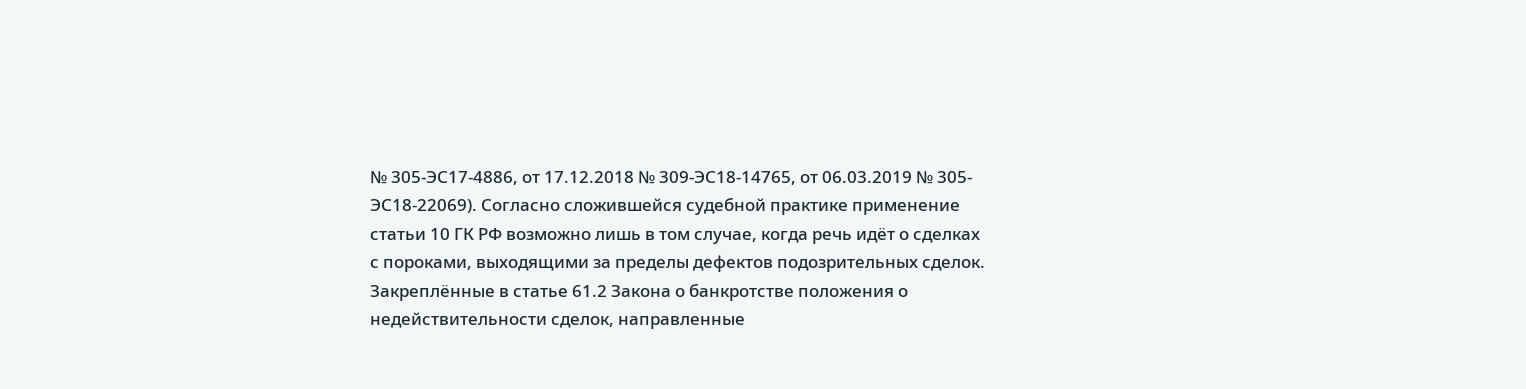№ 305-ЭС17-4886, от 17.12.2018 № 309-ЭС18-14765, от 06.03.2019 № 305-ЭС18-22069). Согласно сложившейся судебной практике применение статьи 10 ГК РФ возможно лишь в том случае, когда речь идёт о сделках с пороками, выходящими за пределы дефектов подозрительных сделок. Закреплённые в статье 61.2 Закона о банкротстве положения о недействительности сделок, направленные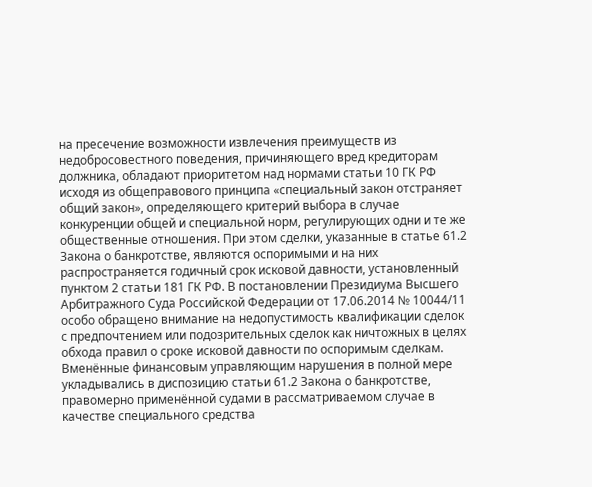на пресечение возможности извлечения преимуществ из недобросовестного поведения, причиняющего вред кредиторам должника, обладают приоритетом над нормами статьи 10 ГК РФ исходя из общеправового принципа «специальный закон отстраняет общий закон», определяющего критерий выбора в случае конкуренции общей и специальной норм, регулирующих одни и те же общественные отношения. При этом сделки, указанные в статье 61.2 Закона о банкротстве, являются оспоримыми и на них распространяется годичный срок исковой давности, установленный пунктом 2 статьи 181 ГК РФ. В постановлении Президиума Высшего Арбитражного Суда Российской Федерации от 17.06.2014 № 10044/11 особо обращено внимание на недопустимость квалификации сделок с предпочтением или подозрительных сделок как ничтожных в целях обхода правил о сроке исковой давности по оспоримым сделкам. Вменённые финансовым управляющим нарушения в полной мере укладывались в диспозицию статьи 61.2 Закона о банкротстве, правомерно применённой судами в рассматриваемом случае в качестве специального средства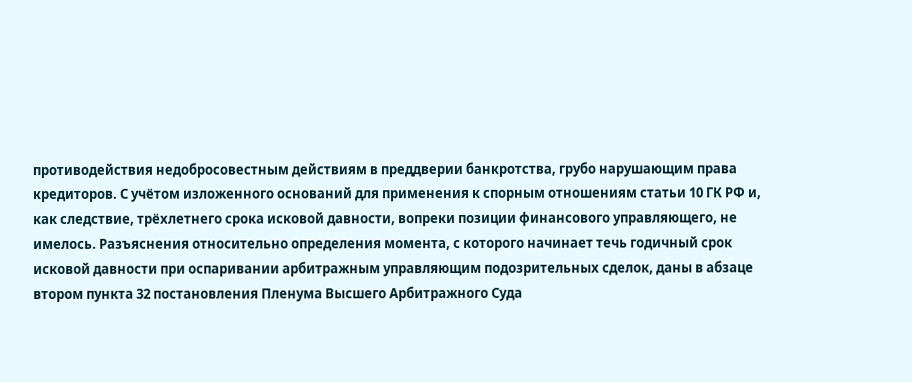противодействия недобросовестным действиям в преддверии банкротства, грубо нарушающим права кредиторов. С учётом изложенного оснований для применения к спорным отношениям статьи 10 ГК РФ и, как следствие, трёхлетнего срока исковой давности, вопреки позиции финансового управляющего, не имелось. Разъяснения относительно определения момента, с которого начинает течь годичный срок исковой давности при оспаривании арбитражным управляющим подозрительных сделок, даны в абзаце втором пункта 32 постановления Пленума Высшего Арбитражного Суда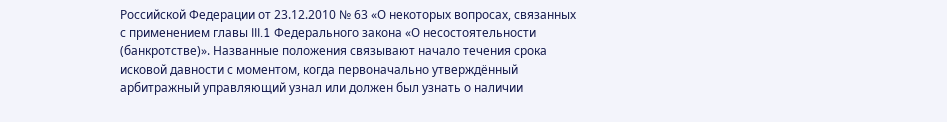Российской Федерации от 23.12.2010 № 63 «О некоторых вопросах, связанных с применением главы III.1 Федерального закона «О несостоятельности (банкротстве)». Названные положения связывают начало течения срока исковой давности с моментом, когда первоначально утверждённый арбитражный управляющий узнал или должен был узнать о наличии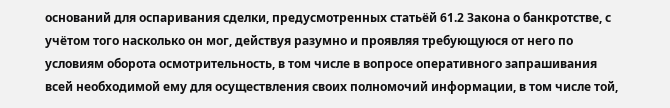оснований для оспаривания сделки, предусмотренных статьёй 61.2 Закона о банкротстве, с учётом того насколько он мог, действуя разумно и проявляя требующуюся от него по условиям оборота осмотрительность, в том числе в вопросе оперативного запрашивания всей необходимой ему для осуществления своих полномочий информации, в том числе той,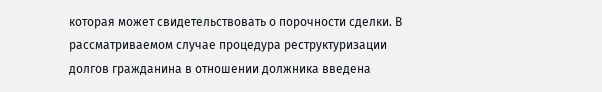которая может свидетельствовать о порочности сделки. В рассматриваемом случае процедура реструктуризации долгов гражданина в отношении должника введена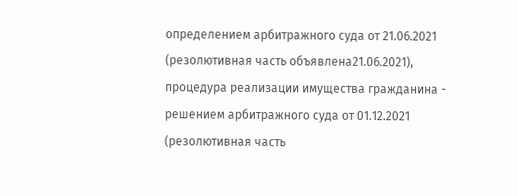определением арбитражного суда от 21.06.2021 (резолютивная часть объявлена21.06.2021), процедура реализации имущества гражданина - решением арбитражного суда от 01.12.2021 (резолютивная часть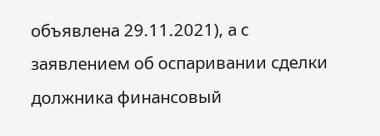объявлена 29.11.2021), а с заявлением об оспаривании сделки должника финансовый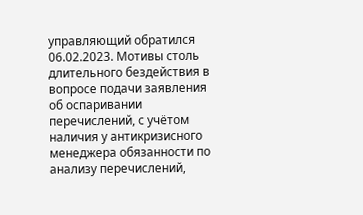управляющий обратился 06.02.2023. Мотивы столь длительного бездействия в вопросе подачи заявления об оспаривании перечислений, с учётом наличия у антикризисного менеджера обязанности по анализу перечислений,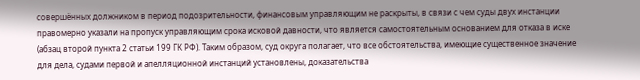совершённых должником в период подозрительности, финансовым управляющим не раскрыты, в связи с чем суды двух инстанции правомерно указали на пропуск управляющим срока исковой давности, что является самостоятельным основанием для отказа в иске (абзац второй пункта 2 статьи 199 ГК РФ). Таким образом, суд округа полагает, что все обстоятельства, имеющие существенное значение для дела, судами первой и апелляционной инстанций установлены, доказательства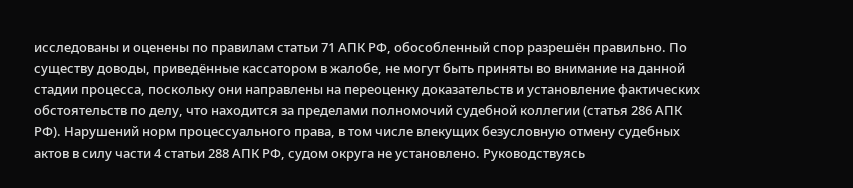исследованы и оценены по правилам статьи 71 АПК РФ, обособленный спор разрешён правильно. По существу доводы, приведённые кассатором в жалобе, не могут быть приняты во внимание на данной стадии процесса, поскольку они направлены на переоценку доказательств и установление фактических обстоятельств по делу, что находится за пределами полномочий судебной коллегии (статья 286 АПК РФ). Нарушений норм процессуального права, в том числе влекущих безусловную отмену судебных актов в силу части 4 статьи 288 АПК РФ, судом округа не установлено. Руководствуясь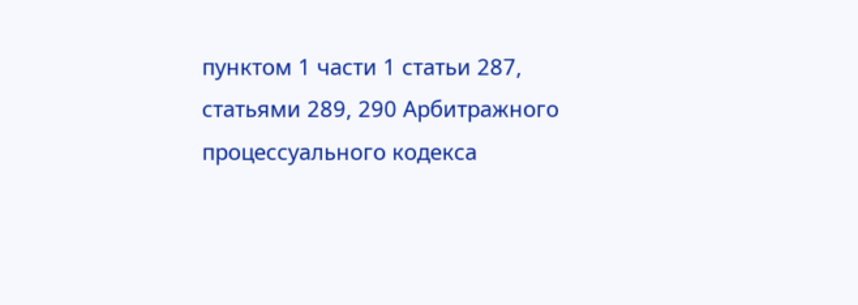пунктом 1 части 1 статьи 287, статьями 289, 290 Арбитражного процессуального кодекса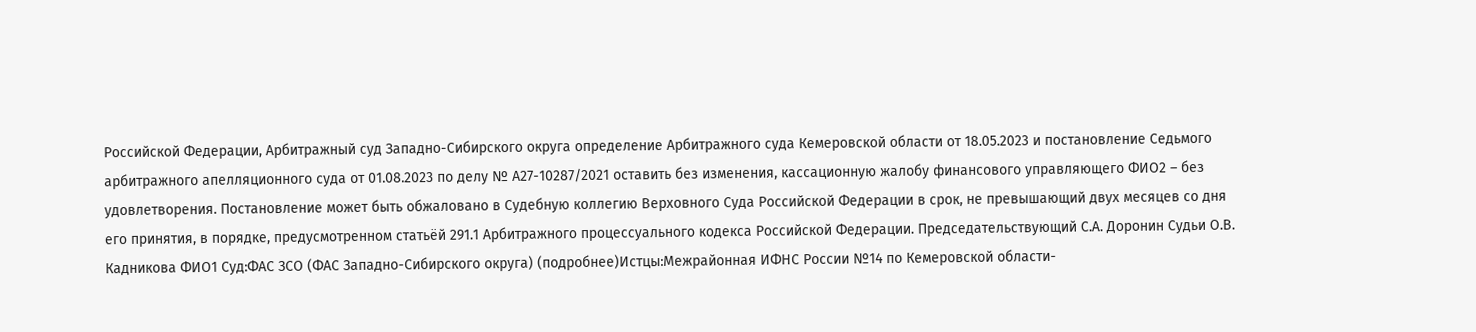Российской Федерации, Арбитражный суд Западно-Сибирского округа определение Арбитражного суда Кемеровской области от 18.05.2023 и постановление Седьмого арбитражного апелляционного суда от 01.08.2023 по делу № А27-10287/2021 оставить без изменения, кассационную жалобу финансового управляющего ФИО2 – без удовлетворения. Постановление может быть обжаловано в Судебную коллегию Верховного Суда Российской Федерации в срок, не превышающий двух месяцев со дня его принятия, в порядке, предусмотренном статьёй 291.1 Арбитражного процессуального кодекса Российской Федерации. Председательствующий С.А. Доронин Судьи О.В. Кадникова ФИО1 Суд:ФАС ЗСО (ФАС Западно-Сибирского округа) (подробнее)Истцы:Межрайонная ИФНС России №14 по Кемеровской области-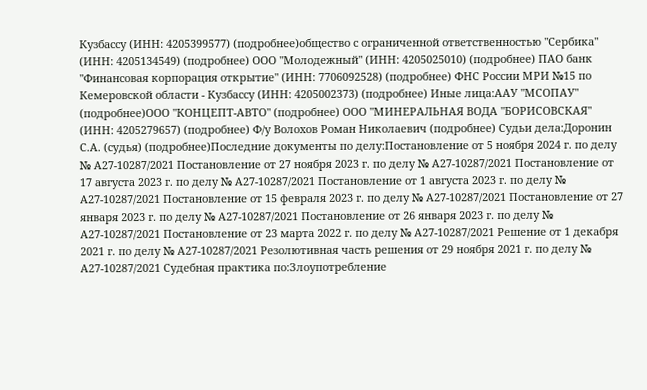Кузбассу (ИНН: 4205399577) (подробнее)общество с ограниченной ответственностью "Сербика" (ИНН: 4205134549) (подробнее) ООО "Молодежный" (ИНН: 4205025010) (подробнее) ПАО банк "Финансовая корпорация открытие" (ИНН: 7706092528) (подробнее) ФНС России МРИ №15 по Кемеровской области - Кузбассу (ИНН: 4205002373) (подробнее) Иные лица:ААУ "МСОПАУ" (подробнее)ООО "КОНЦЕПТ-АВТО" (подробнее) ООО "МИНЕРАЛЬНАЯ ВОДА "БОРИСОВСКАЯ" (ИНН: 4205279657) (подробнее) Ф/у Волохов Роман Николаевич (подробнее) Судьи дела:Доронин С.А. (судья) (подробнее)Последние документы по делу:Постановление от 5 ноября 2024 г. по делу № А27-10287/2021 Постановление от 27 ноября 2023 г. по делу № А27-10287/2021 Постановление от 17 августа 2023 г. по делу № А27-10287/2021 Постановление от 1 августа 2023 г. по делу № А27-10287/2021 Постановление от 15 февраля 2023 г. по делу № А27-10287/2021 Постановление от 27 января 2023 г. по делу № А27-10287/2021 Постановление от 26 января 2023 г. по делу № А27-10287/2021 Постановление от 23 марта 2022 г. по делу № А27-10287/2021 Решение от 1 декабря 2021 г. по делу № А27-10287/2021 Резолютивная часть решения от 29 ноября 2021 г. по делу № А27-10287/2021 Судебная практика по:Злоупотребление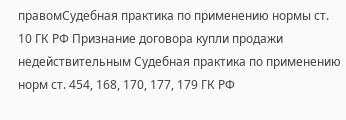правомСудебная практика по применению нормы ст. 10 ГК РФ Признание договора купли продажи недействительным Судебная практика по применению норм ст. 454, 168, 170, 177, 179 ГК РФ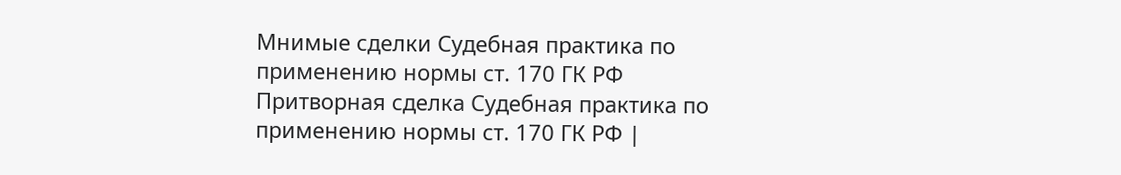Мнимые сделки Судебная практика по применению нормы ст. 170 ГК РФ Притворная сделка Судебная практика по применению нормы ст. 170 ГК РФ |